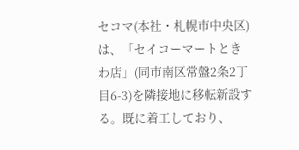セコマ(本社・札幌市中央区)は、「セイコーマートときわ店」(同市南区常盤2条2丁目6-3)を隣接地に移転新設する。既に着工しており、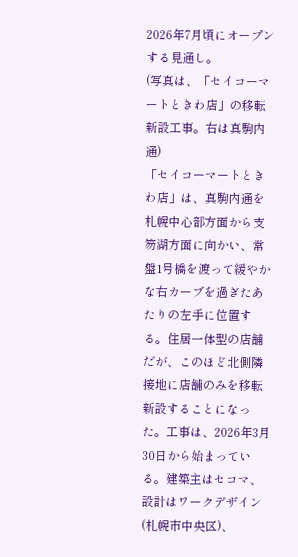2026年7月頃にオープンする見通し。
(写真は、「セイコーマートときわ店」の移転新設工事。右は真駒内通)
「セイコーマートときわ店」は、真駒内通を札幌中心部方面から支笏湖方面に向かい、常盤1号橋を渡って緩やかな右カーブを過ぎたあたりの左手に位置する。住居一体型の店舗だが、このほど北側隣接地に店舗のみを移転新設することになった。工事は、2026年3月30日から始まっている。建築主はセコマ、設計はワークデザイン(札幌市中央区)、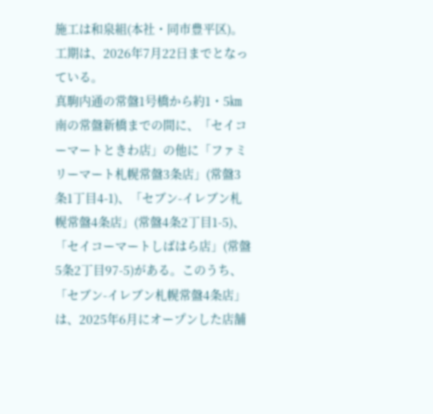施工は和泉組(本社・同市豊平区)。工期は、2026年7月22日までとなっている。
真駒内通の常盤1号橋から約1・5㎞南の常盤新橋までの間に、「セイコーマートときわ店」の他に「ファミリーマート札幌常盤3条店」(常盤3条1丁目4-1)、「セブン-イレブン札幌常盤4条店」(常盤4条2丁目1-5)、「セイコーマートしばはら店」(常盤5条2丁目97-5)がある。このうち、「セブン-イレブン札幌常盤4条店」は、2025年6月にオープンした店舗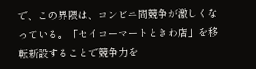で、この界隈は、コンビニ間競争が激しくなっている。「セイコーマートときわ店」を移転新設することで競争力を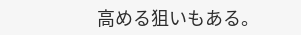高める狙いもある。